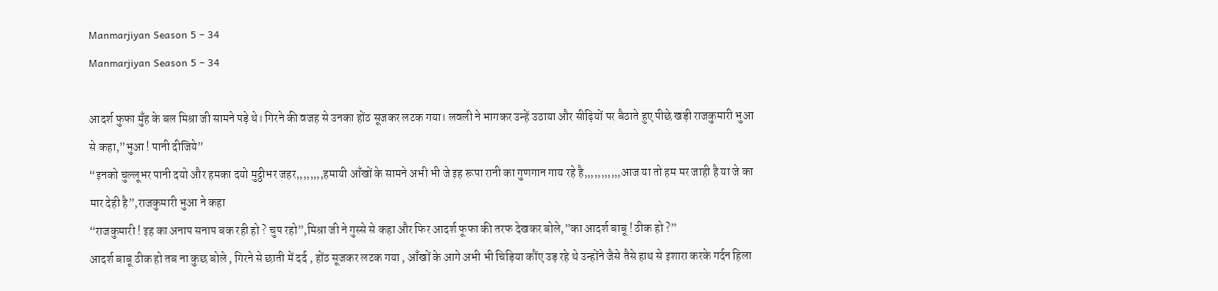Manmarjiyan Season 5 – 34
Manmarjiyan Season 5 – 34

आदर्श फुफा मुँह के बल मिश्रा जी सामने पड़े थे। गिरने की वजह से उनका होंठ सूजकर लटक गया। लवली ने भागकर उन्हें उठाया और सीढ़ियों पर बैठाते हुए पीछे खड़ी राजकुमारी भुआ से कहा,”भुआ ! पानी दीजिये”
“इनको चुल्लूभर पानी दयो और हमका दयो मुट्ठीभर जहर,,,,,,,,हमायी आँखों के सामने अभी भी जे इह रूपा रानी का गुणगान गाय रहे है,,,,,,,,,,,आज या तो हम मर जाही है या जे का मार देही है”,राजकुमारी भुआ ने कहा
“राजकुमारी ! इह का अनाप सनाप बक रही हो ? चुप रहो”,मिश्रा जी ने गुस्से से कहा और फिर आदर्श फूफा की तरफ देखकर बोले,”का आदर्श बाबू ! ठीक हो ?”
आदर्श बाबू ठीक हो तब ना कुछ बोले , गिरने से छाती में दर्द , होंठ सूजकर लटक गया , आँखों के आगे अभी भी चिड़िया कौंए उड़ रहे थे उन्होंने जैसे तैसे हाथ से इशारा करके गर्दन हिला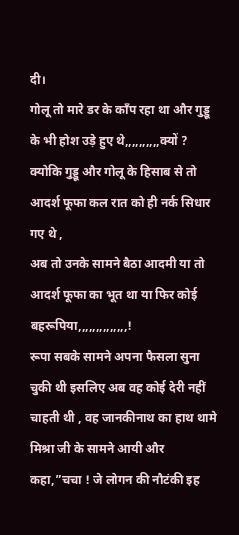दी।
गोलू तो मारे डर के काँप रहा था और गुड्डू के भी होश उड़े हुए थे,,,,,,,,,,क्यों ? क्योकि गुड्डू और गोलू के हिसाब से तो आदर्श फूफा कल रात को ही नर्क सिधार गए थे ,
अब तो उनके सामने बैठा आदमी या तो आदर्श फूफा का भूत था या फिर कोई बहरूपिया,,,,,,,,,,,,,,!
रूपा सबके सामने अपना फैसला सुना चुकी थी इसलिए अब वह कोई देरी नहीं चाहती थी , वह जानकीनाथ का हाथ थामे मिश्रा जी के सामने आयी और कहा,”चचा ! जे लोगन की नौटंकी इह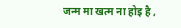जन्म मा खत्म ना होइ है ,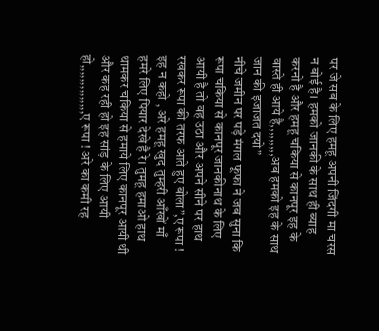पर जे सब के लिए हमहू अपनी जिंदगी मा चरस न बोई है। हमको जानकी के साथ ही ब्याह करनो है और हमहू चकिया से कानपूर इह के वास्ते ही आये है,,,,,,,,,अब हमको इह के साथ जान की इजाजत दयो”
नीचे जमीन पर पड़े मंगल फूफा ने जब सुना कि रूपा चकिया से कानपूर जानकीनाथ के लिए आयी है तो वह उठा और अपने सीने पर हाथ रखकर रूपा की तरफ आते हुए बोला”,ए रूपा ! इह न कहो , अरे हमहू खुद तुम्हरी आँखों माँ हमरे लिए पियार देखे है रे। तुमहू हमाओ हाथ थामकर चकिया से हमाये लिए कानपूर आयी थी और कह रही हो इह सांड़ के लिए आयी हो,,,,,,,,,,,,,,ए रूपा ! अरे का कमी रह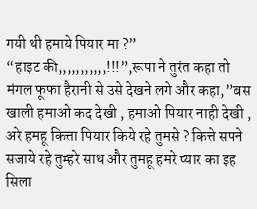गयी थी हमाये पियार मा ?”
“हाइट की,,,,,,,,,,,!!!”,रूपा ने तुरंत कहा तो मंगल फूफा हैरानी से उसे देखने लगे और कहा,”बस खाली हमाओ कद देखी , हमाओ पियार नाही देखी , अरे हमहू कित्ता पियार किये रहे तुमसे ? कित्ते सपने सजाये रहे तुम्हरे साथ और तुमहू हमरे प्यार का इह सिला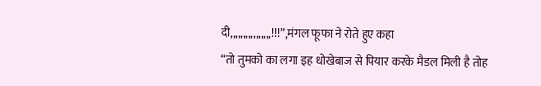दी,,,,,,,,,,,,,,,,!!!”,मंगल फूफा ने रोते हुए कहा
“तो तुमको का लगा इह धोखेबाज से पियार करके मैडल मिली है तोह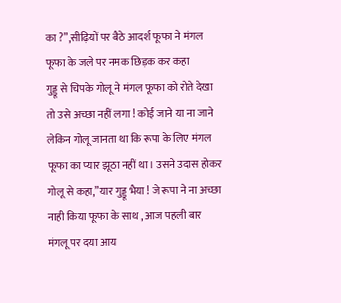का ?”,सीढ़ियों पर बैठे आदर्श फूफा ने मंगल फूफा के जले पर नमक छिड़क कर कहा
गुड्डू से चिपके गोलू ने मंगल फूफा को रोते देखा तो उसे अच्छा नहीं लगा ! कोई जाने या ना जाने लेकिन गोलू जानता था कि रूपा के लिए मंगल फूफा का प्यार झूठा नहीं था। उसने उदास होकर गोलू से कहा,”यार गुड्डू भैया ! जे रूपा ने ना अच्छा नाही किया फूफा के साथ , आज पहली बार मंगलू पर दया आय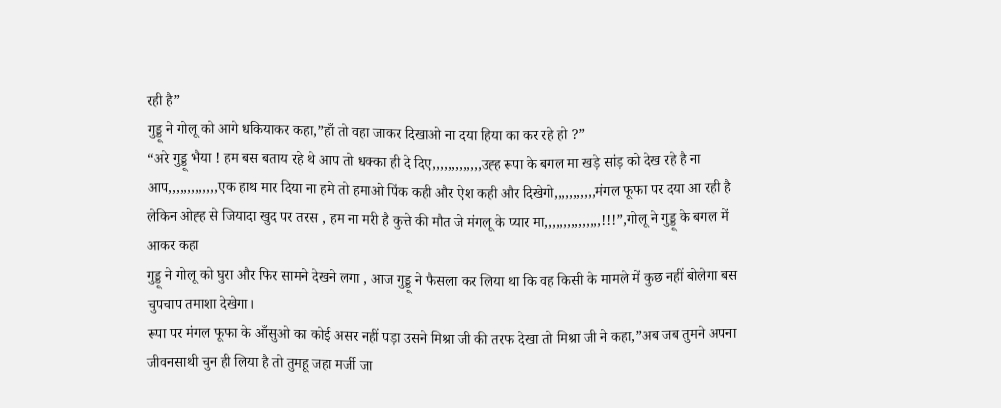रही है”
गुड्डू ने गोलू को आगे धकियाकर कहा,”हाँ तो वहा जाकर दिखाओ ना दया हिया का कर रहे हो ?”
“अरे गुड्डू भैया ! हम बस बताय रहे थे आप तो धक्का ही दे दिए,,,,,,,,,,,,,उह्ह रूपा के बगल मा खड़े सांड़ को देख रहे है ना आप,,,,,,,,,,,,,एक हाथ मार दिया ना हमे तो हमाओ पिंक कही और ऐश कही और दिखेगो,,,,,,,,,,,मंगल फूफा पर दया आ रही है लेकिन ओह्ह से जियादा खुद पर तरस , हम ना मरी है कुत्ते की मौत जे मंगलू के प्यार मा,,,,,,,,,,,,,,,!!!”,गोलू ने गुड्डू के बगल में आकर कहा
गुड्डू ने गोलू को घुरा और फिर सामने देखने लगा , आज गुड्डू ने फैसला कर लिया था कि वह किसी के मामले में कुछ नहीं बोलेगा बस चुपचाप तमाशा देखेगा।
रूपा पर मंगल फूफा के आँसुओ का कोई असर नहीं पड़ा उसने मिश्रा जी की तरफ देखा तो मिश्रा जी ने कहा,”अब जब तुमने अपना जीवनसाथी चुन ही लिया है तो तुमहू जहा मर्जी जा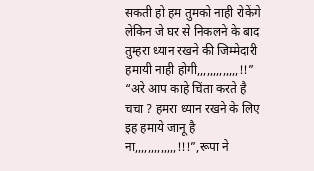सकती हो हम तुमको नाही रोकेंगे लेकिन जे घर से निकलने के बाद तुम्हरा ध्यान रखने की जिम्मेदारी हमायी नाही होगी,,,,,,,,,,,,,!!”
“अरे आप काहे चिंता करते है चचा ? हमरा ध्यान रखने के लिए इह हमाये जानू है ना,,,,,,,,,,,,,!!!”,रूपा ने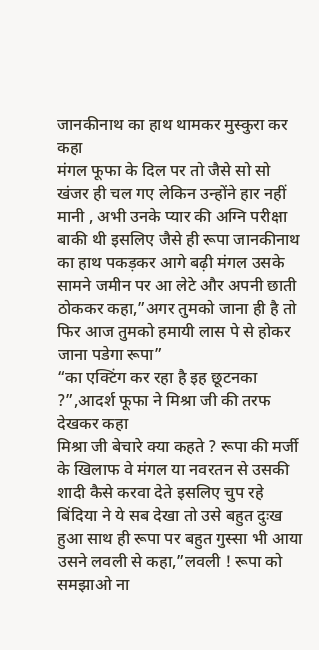जानकीनाथ का हाथ थामकर मुस्कुरा कर कहा
मंगल फूफा के दिल पर तो जैसे सो सो खंजर ही चल गए लेकिन उन्होंने हार नहीं मानी , अभी उनके प्यार की अग्नि परीक्षा बाकी थी इसलिए जैसे ही रूपा जानकीनाथ का हाथ पकड़कर आगे बढ़ी मंगल उसके सामने जमीन पर आ लेटे और अपनी छाती ठोककर कहा,”अगर तुमको जाना ही है तो फिर आज तुमको हमायी लास पे से होकर जाना पडेगा रूपा”
“का एक्टिंग कर रहा है इह छूटनका ?”,आदर्श फूफा ने मिश्रा जी की तरफ देखकर कहा
मिश्रा जी बेचारे क्या कहते ? रूपा की मर्जी के खिलाफ वे मंगल या नवरतन से उसकी शादी कैसे करवा देते इसलिए चुप रहे
बिंदिया ने ये सब देखा तो उसे बहुत दुःख हुआ साथ ही रूपा पर बहुत गुस्सा भी आया उसने लवली से कहा,”लवली ! रूपा को समझाओ ना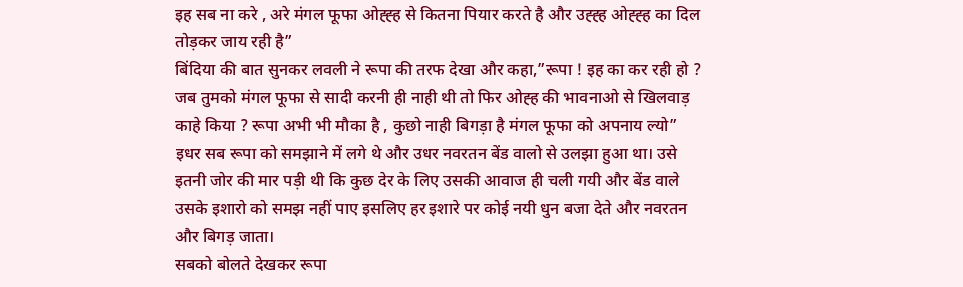इह सब ना करे , अरे मंगल फूफा ओह्ह्ह से कितना पियार करते है और उह्ह्ह ओह्ह्ह का दिल तोड़कर जाय रही है”
बिंदिया की बात सुनकर लवली ने रूपा की तरफ देखा और कहा,”रूपा ! इह का कर रही हो ? जब तुमको मंगल फूफा से सादी करनी ही नाही थी तो फिर ओह्ह की भावनाओ से खिलवाड़ काहे किया ? रूपा अभी भी मौका है , कुछो नाही बिगड़ा है मंगल फूफा को अपनाय ल्यो”
इधर सब रूपा को समझाने में लगे थे और उधर नवरतन बेंड वालो से उलझा हुआ था। उसे इतनी जोर की मार पड़ी थी कि कुछ देर के लिए उसकी आवाज ही चली गयी और बेंड वाले उसके इशारो को समझ नहीं पाए इसलिए हर इशारे पर कोई नयी धुन बजा देते और नवरतन और बिगड़ जाता।
सबको बोलते देखकर रूपा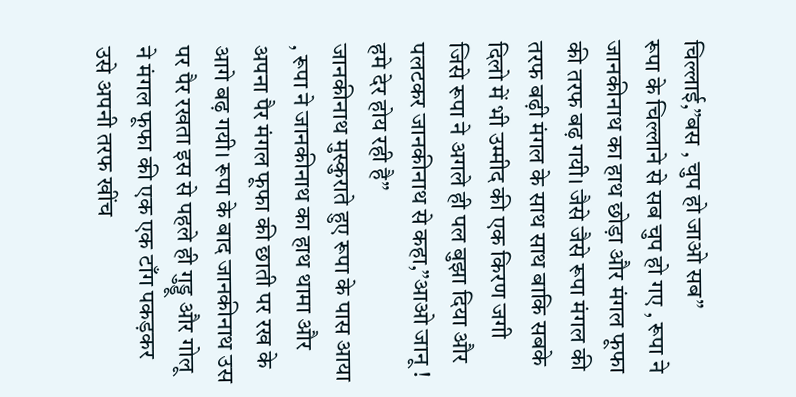चिल्लाई,”बस , चुप हो जाओ सब”
रूपा के चिल्लाने से सब चुप हो गए , रूपा ने जानकीनाथ का हाथ छोड़ा और मंगल फूफा की तरफ बढ़ गयी। जैसे जैसे रूपा मंगल की तरफ बढ़ी मंगल के साथ साथ बाकि सबके दिलो में भी उम्मीद की एक किरण जगी जिसे रूपा ने अगले ही पल बुझा दिया और पलटकर जानकीनाथ से कहा,”आओ जानू ! हमे देर होय रही है”
जानकीनाथ मुस्कुराते हुए रूपा के पास आया , रूपा ने जानकीनाथ का हाथ थामा और अपना पैर मंगल फूफा की छाती पर रख के आगे बढ़ गयी। रूपा के बाद जानकीनाथ उस पर पैर रखता इस से पहले ही गुड्डू और गोलू ने मंगल फूफा की एक एक टाँग पकड़कर उसे अपनी तरफ खींच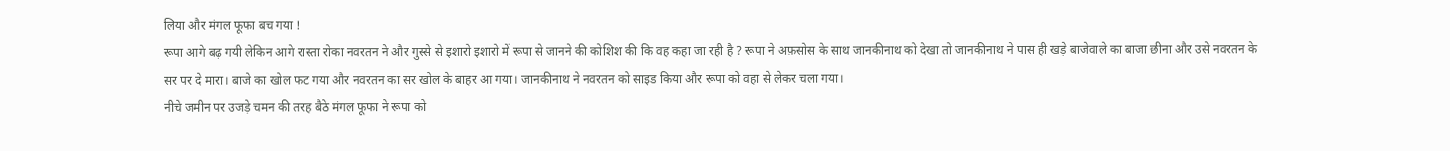लिया और मंगल फूफा बच गया !
रूपा आगे बढ़ गयी लेकिन आगे रास्ता रोका नवरतन ने और गुस्से से इशारो इशारो में रूपा से जानने की कोशिश की कि वह कहा जा रही है ? रूपा ने अफ़सोस के साथ जानकीनाथ को देखा तो जानकीनाथ ने पास ही खड़े बाजेवाले का बाजा छीना और उसे नवरतन के सर पर दे मारा। बाजे का खोल फट गया और नवरतन का सर खोल के बाहर आ गया। जानकीनाथ ने नवरतन को साइड किया और रूपा को वहा से लेकर चला गया।
नीचे जमीन पर उजड़े चमन की तरह बैठे मंगल फूफा ने रूपा को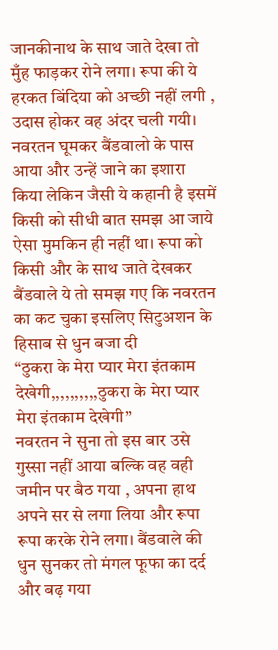जानकीनाथ के साथ जाते देखा तो मुँह फाड़कर रोने लगा। रूपा की ये हरकत बिंदिया को अच्छी नहीं लगी , उदास होकर वह अंदर चली गयी। नवरतन घूमकर बैंडवालो के पास आया और उन्हें जाने का इशारा किया लेकिन जैसी ये कहानी है इसमें किसी को सीधी बात समझ आ जाये ऐसा मुमकिन ही नहीं था। रूपा को किसी और के साथ जाते देखकर बैंडवाले ये तो समझ गए कि नवरतन का कट चुका इसलिए सिटुअशन के हिसाब से धुन बजा दी
“ठुकरा के मेरा प्यार मेरा इंतकाम देखेगी,,,,,,,,,,ठुकरा के मेरा प्यार मेरा इंतकाम देखेगी”
नवरतन ने सुना तो इस बार उसे गुस्सा नहीं आया बल्कि वह वही जमीन पर बैठ गया , अपना हाथ अपने सर से लगा लिया और रूपा रूपा करके रोने लगा। बैंडवाले की धुन सुनकर तो मंगल फूफा का दर्द और बढ़ गया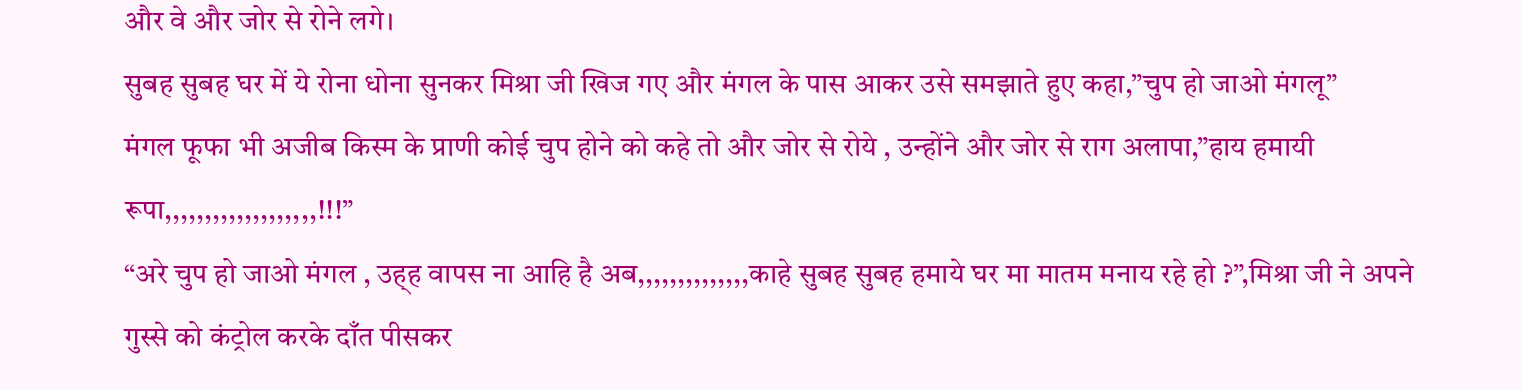और वे और जोर से रोने लगे।
सुबह सुबह घर में ये रोना धोना सुनकर मिश्रा जी खिज गए और मंगल के पास आकर उसे समझाते हुए कहा,”चुप हो जाओ मंगलू”
मंगल फूफा भी अजीब किस्म के प्राणी कोई चुप होने को कहे तो और जोर से रोये , उन्होंने और जोर से राग अलापा,”हाय हमायी रूपा,,,,,,,,,,,,,,,,,,,!!!”
“अरे चुप हो जाओ मंगल , उह्ह वापस ना आहि है अब,,,,,,,,,,,,,,काहे सुबह सुबह हमाये घर मा मातम मनाय रहे हो ?”,मिश्रा जी ने अपने गुस्से को कंट्रोल करके दाँत पीसकर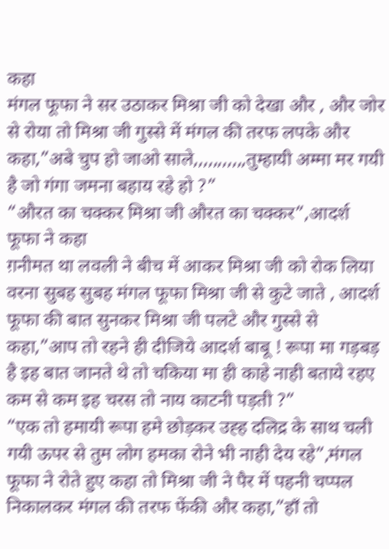कहा
मंगल फूफा ने सर उठाकर मिश्रा जी को देखा और , और जोर से रोया तो मिश्रा जी गुस्से में मंगल की तरफ लपके और कहा,”अबे चुप हो जाओ साले,,,,,,,,,,,तुम्हायी अम्मा मर गयी है जो गंगा जमना बहाय रहे हो ?”
“औरत का चक्कर मिश्रा जी औरत का चक्कर”,आदर्श फूफा ने कहा
ग़नीमत था लवली ने बीच में आकर मिश्रा जी को रोक लिया वरना सुबह सुबह मंगल फूफा मिश्रा जी से कुटे जाते , आदर्श फूफा की बात सुनकर मिश्रा जी पलटे और गुस्से से कहा,”आप तो रहने ही दीजिये आदर्श बाबू ! रूपा मा गड़बड़ है इह बात जानते थे तो चकिया मा ही काहे नाही बताये रहए कम से कम इह चरस तो नाय काटनी पड़ती ?”
“एक तो हमायी रूपा हमे छोड़कर उह्ह दलिद्र के साथ चली गयी ऊपर से तुम लोग हमका रोने भी नाही देय रहे”,मंगल फूफा ने रोते हुए कहा तो मिश्रा जी ने पैर में पहनी चप्पल निकालकर मंगल की तरफ फेंकी और कहा,”हाँ तो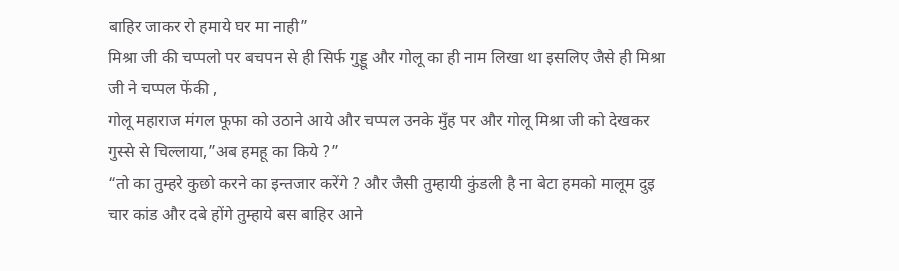बाहिर जाकर रो हमाये घर मा नाही”
मिश्रा जी की चप्पलो पर बचपन से ही सिर्फ गुड्डू और गोलू का ही नाम लिखा था इसलिए जैसे ही मिश्रा जी ने चप्पल फेंकी ,
गोलू महाराज मंगल फूफा को उठाने आये और चप्पल उनके मुँह पर और गोलू मिश्रा जी को देखकर गुस्से से चिल्लाया,”अब हमहू का किये ?”
“तो का तुम्हरे कुछो करने का इन्तजार करेंगे ? और जैसी तुम्हायी कुंडली है ना बेटा हमको मालूम दुइ चार कांड और दबे होंगे तुम्हाये बस बाहिर आने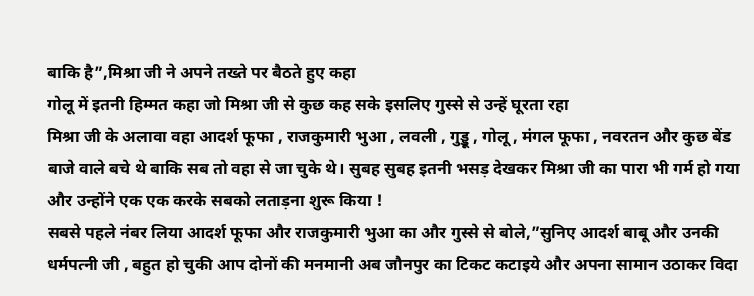बाकि है”,मिश्रा जी ने अपने तख्ते पर बैठते हुए कहा
गोलू में इतनी हिम्मत कहा जो मिश्रा जी से कुछ कह सके इसलिए गुस्से से उन्हें घूरता रहा
मिश्रा जी के अलावा वहा आदर्श फूफा , राजकुमारी भुआ , लवली , गुड्डू , गोलू , मंगल फूफा , नवरतन और कुछ बेंड बाजे वाले बचे थे बाकि सब तो वहा से जा चुके थे। सुबह सुबह इतनी भसड़ देखकर मिश्रा जी का पारा भी गर्म हो गया और उन्होंने एक एक करके सबको लताड़ना शुरू किया !
सबसे पहले नंबर लिया आदर्श फूफा और राजकुमारी भुआ का और गुस्से से बोले,”सुनिए आदर्श बाबू और उनकी धर्मपत्नी जी , बहुत हो चुकी आप दोनों की मनमानी अब जौनपुर का टिकट कटाइये और अपना सामान उठाकर विदा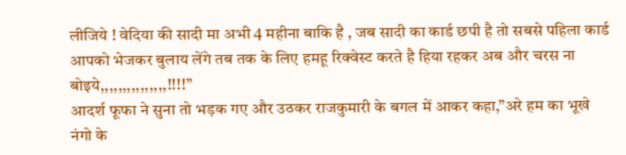लीजिये ! वेदिया की सादी मा अभी 4 महीना बाकि है , जब सादी का कार्ड छपी है तो सबसे पहिला कार्ड आपको भेजकर बुलाय लेंगे तब तक के लिए हमहू रिक्वेस्ट करते है हिया रहकर अब और चरस ना बोइये,,,,,,,,,,,,,,,!!!!”
आदर्श फूफा ने सुना तो भड़क गए और उठकर राजकुमारी के बगल में आकर कहा,”अरे हम का भूखे नंगो के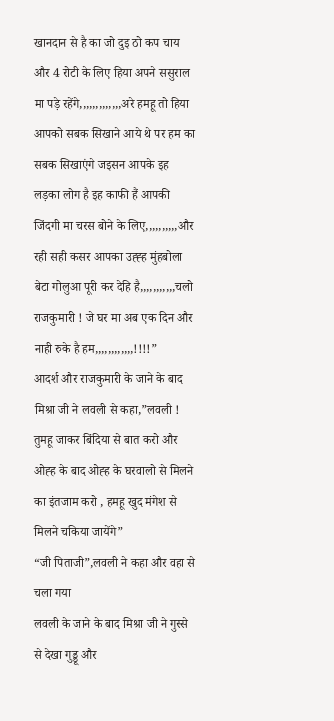खानदान से है का जो दुइ ठो कप चाय और 4 रोटी के लिए हिया अपने ससुराल मा पड़े रहेंगे,,,,,,,,,,,,,अरे हमहू तो हिया आपको सबक सिखाने आये थे पर हम का सबक सिखाएंगे जइसन आपके इह लड़का लोग है इह काफी हैं आपकी जिंदगी मा चरस बोने के लिए,,,,,,,,,,और रही सही कसर आपका उह्ह्ह मुंहबोला बेटा गोलुआ पूरी कर देहि है,,,,,,,,,,,चलो राजकुमारी ! जे घर मा अब एक दिन और नाही रुके है हम,,,,,,,,,,,,!!!!”
आदर्श और राजकुमारी के जाने के बाद मिश्रा जी ने लवली से कहा,”लवली ! तुमहू जाकर बिंदिया से बात करो और ओह्ह के बाद ओह्ह के घरवालो से मिलने का इंतजाम करो , हमहू खुद मंगेश से मिलने चकिया जायेंगे”
“जी पिताजी”,लवली ने कहा और वहा से चला गया
लवली के जाने के बाद मिश्रा जी ने गुस्से से देखा गुड्डू और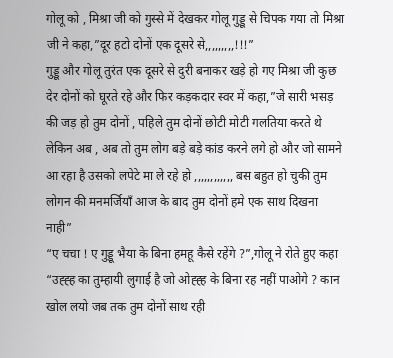गोलू को , मिश्रा जी को गुस्से में देखकर गोलू गुड्डू से चिपक गया तो मिश्रा जी ने कहा,”दूर हटो दोनों एक दूसरे से,,,,,,,,,!!!”
गुड्डू और गोलू तुरंत एक दूसरे से दुरी बनाकर खड़े हो गए मिश्रा जी कुछ देर दोनों को घूरते रहे और फिर कड़कदार स्वर में कहा,”जे सारी भसड़ की जड़ हो तुम दोनों , पहिले तुम दोनों छोटी मोटी गलतिया करते थे लेकिन अब , अब तो तुम लोग बड़े बड़े कांड करने लगे हो और जो सामने आ रहा है उसको लपेटे मा ले रहे हो ,,,,,,,,,,,, बस बहुत हो चुकी तुम लोगन की मनमर्जियाँ आज के बाद तुम दोनों हमे एक साथ दिखना नाही”
“ए चचा ! ए गुड्डू भैया के बिना हमहू कैसे रहेंगे ?”,गोलू ने रोते हुए कहा
“उह्ह्ह का तुम्हायी लुगाई है जो ओह्ह्ह के बिना रह नहीं पाओगे ? कान खोल लयो जब तक तुम दोनों साथ रही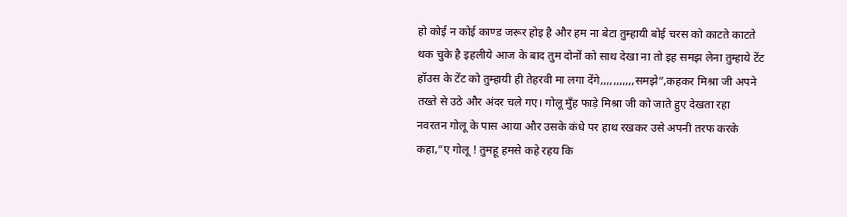हो कोई न कोई काण्ड जरूर होइ है और हम ना बेटा तुम्हायी बोई चरस को काटते काटते थक चुके है इहलीये आज के बाद तुम दोनों को साथ देखा ना तो इह समझ लेना तुम्हाये टेंट हॉउस के टेंट को तुम्हायी ही तेहरवी मा लगा देंगे,,,,,,,,,,,समझे”,कहकर मिश्रा जी अपने तख्ते से उठे और अंदर चले गए। गोलू मुँह फाड़े मिश्रा जी को जाते हुए देखता रहा
नवरतन गोलू के पास आया और उसके कंधे पर हाथ रखकर उसे अपनी तरफ करके कहा,”ए गोलू ! तुमहू हमसे कहे रहय कि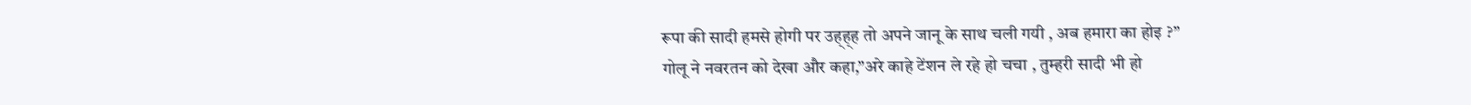रूपा की सादी हमसे होगी पर उह्ह्ह तो अपने जानू के साथ चली गयी , अब हमारा का होइ ?”
गोलू ने नवरतन को देखा और कहा,”अरे काहे टेंशन ले रहे हो चचा , तुम्हरी सादी भी हो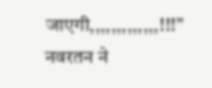जाएगी,,,,,,,,,,,,,!!!”
नवरतन ने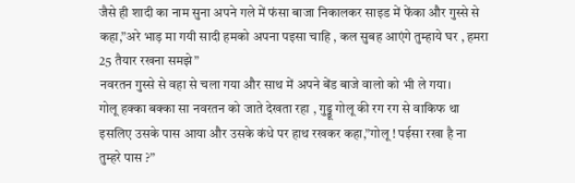जैसे ही शादी का नाम सुना अपने गले में फंसा बाजा निकालकर साइड में फेंका और गुस्से से कहा,”अरे भाड़ मा गयी सादी हमको अपना पइसा चाहि , कल सुबह आएंगे तुम्हाये घर , हमरा 25 तैयार रखना समझे”
नवरतन गुस्से से वहा से चला गया और साथ में अपने बेंड बाजे वालो को भी ले गया।
गोलू हक्का बक्का सा नवरतन को जाते देखता रहा , गुड्डू गोलू की रग रग से वाकिफ था इसलिए उसके पास आया और उसके कंधे पर हाथ रखकर कहा,”गोलू ! पईसा रखा है ना तुम्हरे पास ?”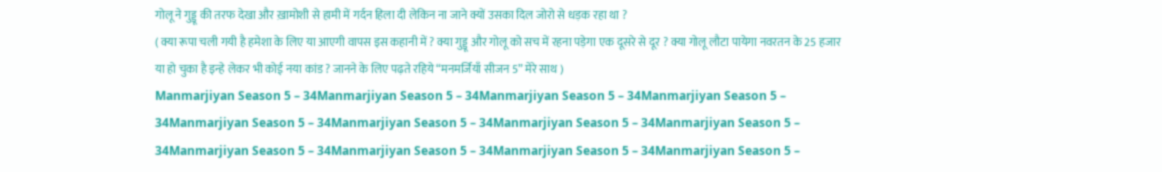गोलू ने गुड्डू की तरफ देखा और ख़ामोशी से हामी में गर्दन हिला दी लेकिन ना जाने क्यों उसका दिल जोरो से धड़क रहा था ?
( क्या रूपा चली गयी है हमेशा के लिए या आएगी वापस इस कहानी में ? क्या गुड्डू और गोलू को सच में रहना पड़ेगा एक दूसरे से दूर ? क्या गोलू लौटा पायेगा नवरतन के 25 हजार या हो चुका है इन्हे लेकर भी कोई नया कांड ? जानने के लिए पढ़ते रहिये “मनमर्जियाँ सीजन 5” मेरे साथ )
Manmarjiyan Season 5 – 34Manmarjiyan Season 5 – 34Manmarjiyan Season 5 – 34Manmarjiyan Season 5 – 34Manmarjiyan Season 5 – 34Manmarjiyan Season 5 – 34Manmarjiyan Season 5 – 34Manmarjiyan Season 5 – 34Manmarjiyan Season 5 – 34Manmarjiyan Season 5 – 34Manmarjiyan Season 5 – 34Manmarjiyan Season 5 –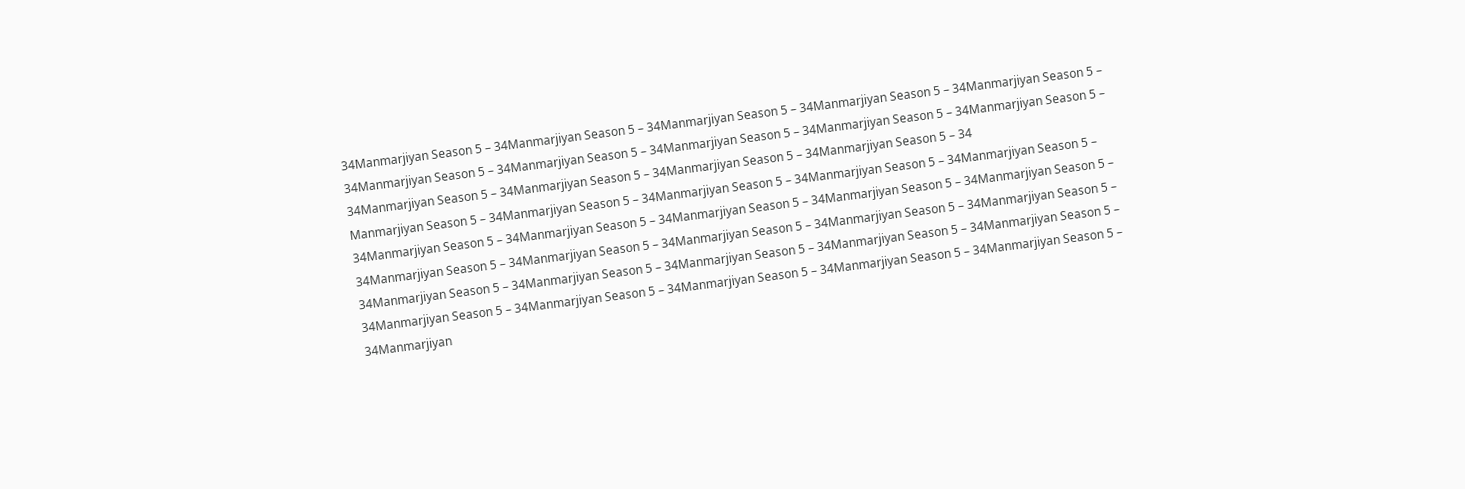34Manmarjiyan Season 5 – 34Manmarjiyan Season 5 – 34Manmarjiyan Season 5 – 34Manmarjiyan Season 5 – 34Manmarjiyan Season 5 – 34Manmarjiyan Season 5 – 34Manmarjiyan Season 5 – 34Manmarjiyan Season 5 – 34Manmarjiyan Season 5 – 34Manmarjiyan Season 5 – 34Manmarjiyan Season 5 – 34Manmarjiyan Season 5 – 34Manmarjiyan Season 5 – 34Manmarjiyan Season 5 – 34
Manmarjiyan Season 5 – 34Manmarjiyan Season 5 – 34Manmarjiyan Season 5 – 34Manmarjiyan Season 5 – 34Manmarjiyan Season 5 – 34Manmarjiyan Season 5 – 34Manmarjiyan Season 5 – 34Manmarjiyan Season 5 – 34Manmarjiyan Season 5 – 34Manmarjiyan Season 5 – 34Manmarjiyan Season 5 – 34Manmarjiyan Season 5 – 34Manmarjiyan Season 5 – 34Manmarjiyan Season 5 – 34Manmarjiyan Season 5 – 34Manmarjiyan Season 5 – 34Manmarjiyan Season 5 – 34Manmarjiyan Season 5 – 34Manmarjiyan Season 5 – 34Manmarjiyan Season 5 – 34Manmarjiyan Season 5 – 34Manmarjiyan Season 5 – 34Manmarjiyan Season 5 – 34Manmarjiyan Season 5 – 34Manmarjiyan Season 5 – 34Manmarjiyan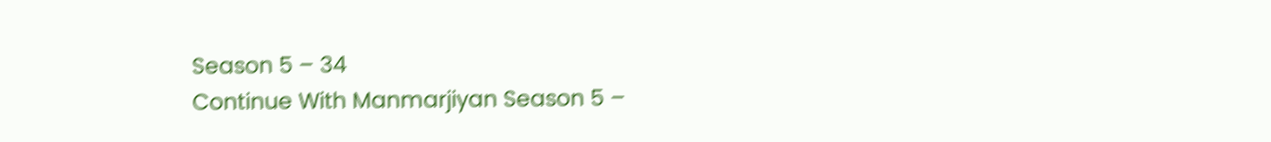Season 5 – 34
Continue With Manmarjiyan Season 5 –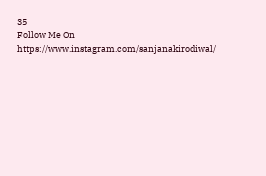35
Follow Me On https://www.instagram.com/sanjanakirodiwal/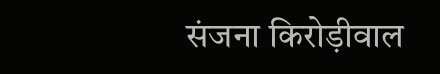संजना किरोड़ीवाल